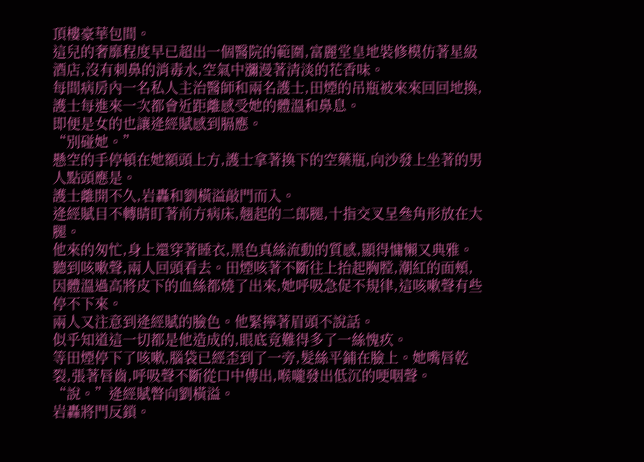頂樓豪華包間。
這兒的奢靡程度早已超出一個醫院的範圍,富麗堂皇地裝修模仿著星級酒店,沒有刺鼻的消毒水,空氣中瀰漫著清淡的花香味。
每間病房內一名私人主治醫師和兩名護士,田煙的吊瓶被來來回回地換,護士每進來一次都會近距離感受她的體溫和鼻息。
即便是女的也讓逄經賦感到膈應。
“別碰她。”
懸空的手停頓在她額頭上方,護士拿著換下的空藥瓶,向沙發上坐著的男人點頭應是。
護士離開不久,岩轟和劉橫溢敲門而入。
逄經賦目不轉睛盯著前方病床,翹起的二郎腿,十指交叉呈叄角形放在大腿。
他來的匆忙,身上還穿著睡衣,黑色真絲流動的質感,顯得慵懶又典雅。
聽到咳嗽聲,兩人回頭看去。田煙咳著不斷往上抬起胸膛,潮紅的面頰,因體溫過高將皮下的血絲都燒了出來,她呼吸急促不規律,這咳嗽聲有些停不下來。
兩人又注意到逄經賦的臉色。他緊擰著眉頭不說話。
似乎知道這一切都是他造成的,眼底竟難得多了一絲愧疚。
等田煙停下了咳嗽,腦袋已經歪到了一旁,髮絲平鋪在臉上。她嘴唇乾裂,張著唇齒,呼吸聲不斷從口中傳出,喉嚨發出低沉的哽咽聲。
“說。”逄經賦瞥向劉橫溢。
岩轟將門反鎖。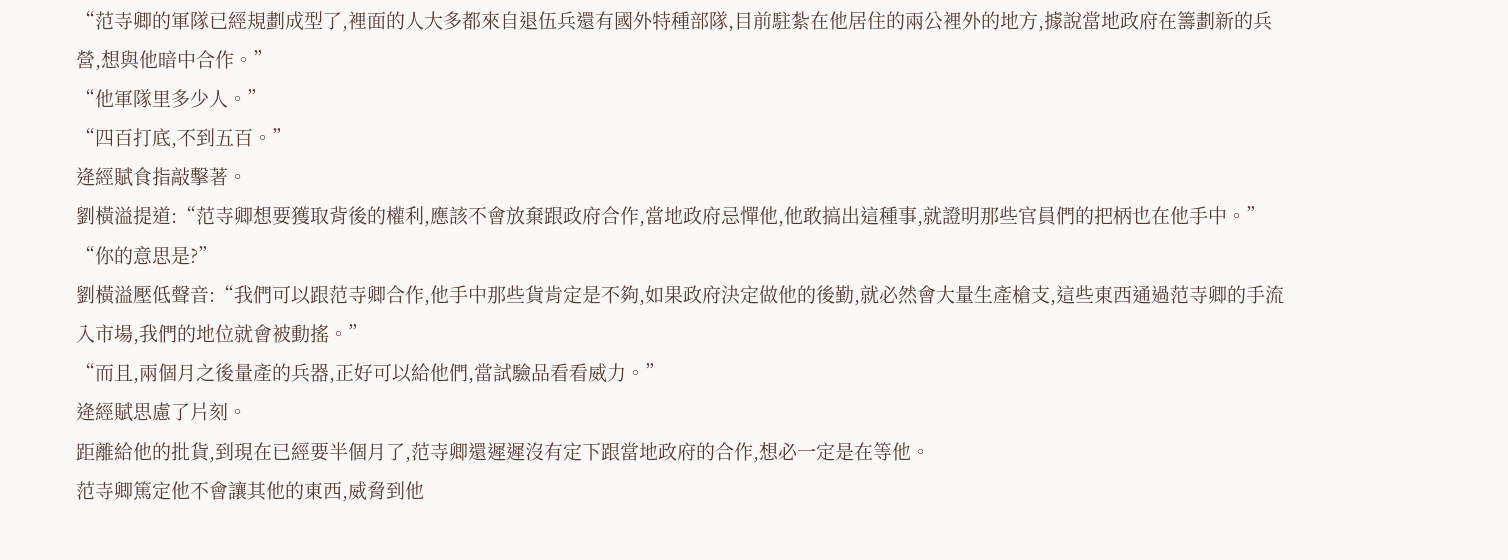“范寺卿的軍隊已經規劃成型了,裡面的人大多都來自退伍兵還有國外特種部隊,目前駐紮在他居住的兩公裡外的地方,據說當地政府在籌劃新的兵營,想與他暗中合作。”
“他軍隊里多少人。”
“四百打底,不到五百。”
逄經賦食指敲擊著。
劉橫溢提道:“范寺卿想要獲取背後的權利,應該不會放棄跟政府合作,當地政府忌憚他,他敢搞出這種事,就證明那些官員們的把柄也在他手中。”
“你的意思是?”
劉橫溢壓低聲音:“我們可以跟范寺卿合作,他手中那些貨肯定是不夠,如果政府決定做他的後勤,就必然會大量生產槍支,這些東西通過范寺卿的手流入市場,我們的地位就會被動搖。”
“而且,兩個月之後量產的兵器,正好可以給他們,當試驗品看看威力。”
逄經賦思慮了片刻。
距離給他的批貨,到現在已經要半個月了,范寺卿還遲遲沒有定下跟當地政府的合作,想必一定是在等他。
范寺卿篤定他不會讓其他的東西,威脅到他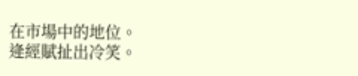在市場中的地位。
逄經賦扯出冷笑。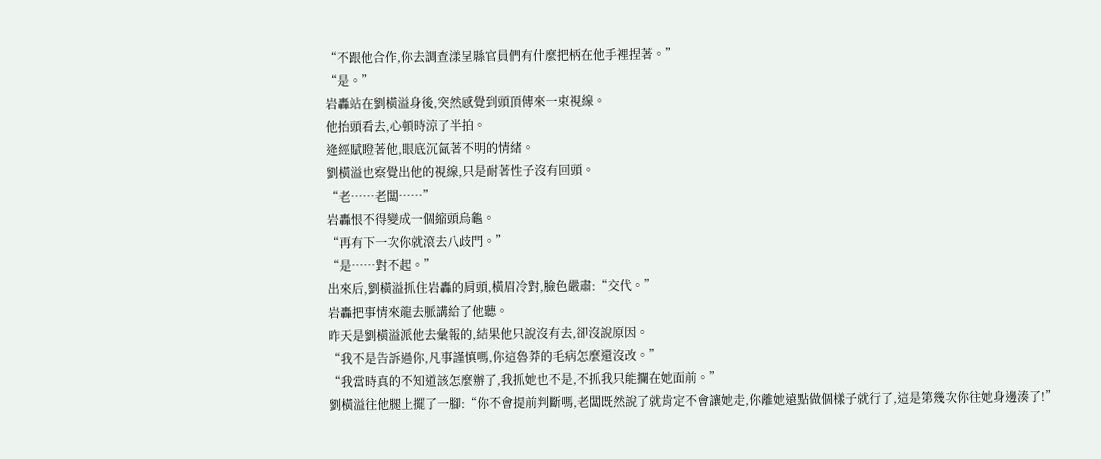“不跟他合作,你去調查漾呈縣官員們有什麼把柄在他手裡捏著。”
“是。”
岩轟站在劉橫溢身後,突然感覺到頭頂傳來一束視線。
他抬頭看去,心頓時涼了半拍。
逄經賦瞪著他,眼底沉氤著不明的情緒。
劉橫溢也察覺出他的視線,只是耐著性子沒有回頭。
“老……老闆……”
岩轟恨不得變成一個縮頭烏龜。
“再有下一次你就滾去八歧門。”
“是……對不起。”
出來后,劉橫溢抓住岩轟的肩頭,橫眉冷對,臉色嚴肅:“交代。”
岩轟把事情來龍去脈講給了他聽。
昨天是劉橫溢派他去彙報的,結果他只說沒有去,卻沒說原因。
“我不是告訴過你,凡事謹慎嗎,你這魯莽的毛病怎麼還沒改。”
“我當時真的不知道該怎麼辦了,我抓她也不是,不抓我只能攔在她面前。”
劉橫溢往他腿上擺了一腳:“你不會提前判斷嗎,老闆既然說了就肯定不會讓她走,你離她遠點做個樣子就行了,這是第幾次你往她身邊湊了!”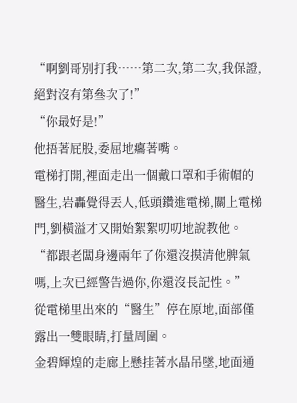“啊劉哥別打我……第二次,第二次,我保證,絕對沒有第叄次了!”
“你最好是!”
他捂著屁股,委屈地癟著嘴。
電梯打開,裡面走出一個戴口罩和手術帽的醫生,岩轟覺得丟人,低頭鑽進電梯,關上電梯門,劉橫溢才又開始絮絮叨叨地說教他。
“都跟老闆身邊兩年了你還沒摸清他脾氣嗎,上次已經警告過你,你還沒長記性。”
從電梯里出來的“醫生”停在原地,面部僅露出一雙眼睛,打量周圍。
金碧輝煌的走廊上懸挂著水晶吊墜,地面通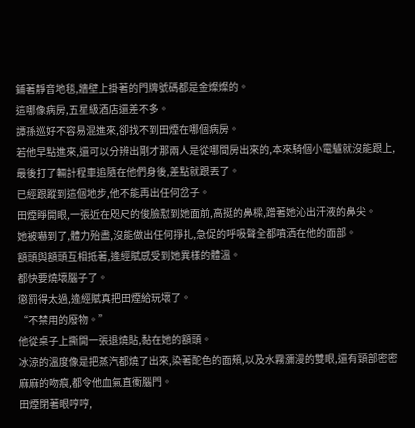鋪著靜音地毯,牆壁上掛著的門牌號碼都是金燦燦的。
這哪像病房,五星級酒店還差不多。
譚孫巡好不容易混進來,卻找不到田煙在哪個病房。
若他早點進來,還可以分辨出剛才那兩人是從哪間房出來的,本來騎個小電驢就沒能跟上,最後打了輛計程車追隨在他們身後,差點就跟丟了。
已經跟蹤到這個地步,他不能再出任何岔子。
田煙睜開眼,一張近在咫尺的俊臉懟到她面前,高挺的鼻樑,蹭著她沁出汗液的鼻尖。
她被嚇到了,體力殆盡,沒能做出任何掙扎,急促的呼吸聲全都噴洒在他的面部。
額頭與額頭互相抵著,逄經賦感受到她異樣的體溫。
都快要燒壞腦子了。
懲罰得太過,逄經賦真把田煙給玩壞了。
“不禁用的廢物。”
他從桌子上撕開一張退燒貼,黏在她的額頭。
冰涼的溫度像是把蒸汽都燒了出來,染著酡色的面頰,以及水霧瀰漫的雙眼,還有頸部密密麻麻的吻痕,都令他血氣直衝腦門。
田煙閉著眼哼哼,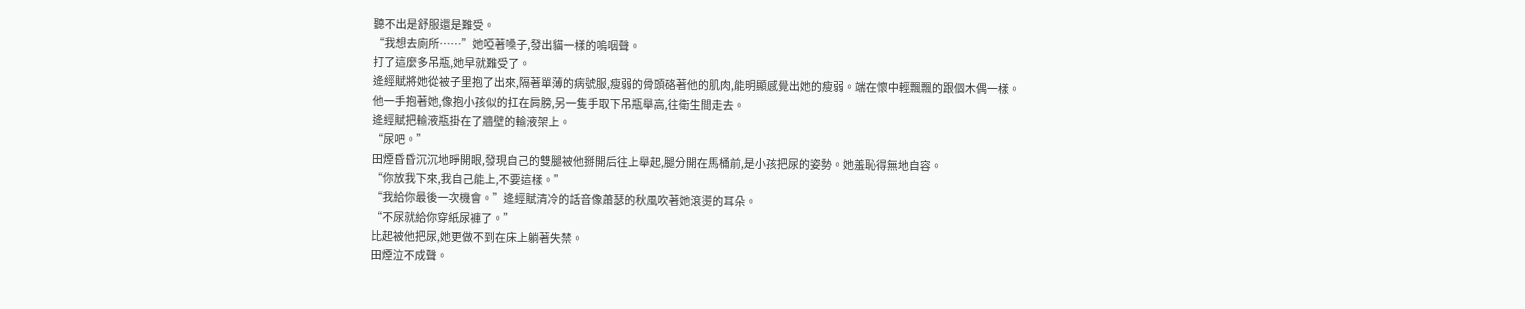聽不出是舒服還是難受。
“我想去廁所……”她啞著嗓子,發出貓一樣的嗚咽聲。
打了這麼多吊瓶,她早就難受了。
逄經賦將她從被子里抱了出來,隔著單薄的病號服,瘦弱的骨頭硌著他的肌肉,能明顯感覺出她的瘦弱。端在懷中輕飄飄的跟個木偶一樣。
他一手抱著她,像抱小孩似的扛在肩膀,另一隻手取下吊瓶舉高,往衛生間走去。
逄經賦把輸液瓶掛在了牆壁的輸液架上。
“尿吧。”
田煙昏昏沉沉地睜開眼,發現自己的雙腿被他掰開后往上舉起,腿分開在馬桶前,是小孩把尿的姿勢。她羞恥得無地自容。
“你放我下來,我自己能上,不要這樣。”
“我給你最後一次機會。”逄經賦清冷的話音像蕭瑟的秋風吹著她滾燙的耳朵。
“不尿就給你穿紙尿褲了。”
比起被他把尿,她更做不到在床上躺著失禁。
田煙泣不成聲。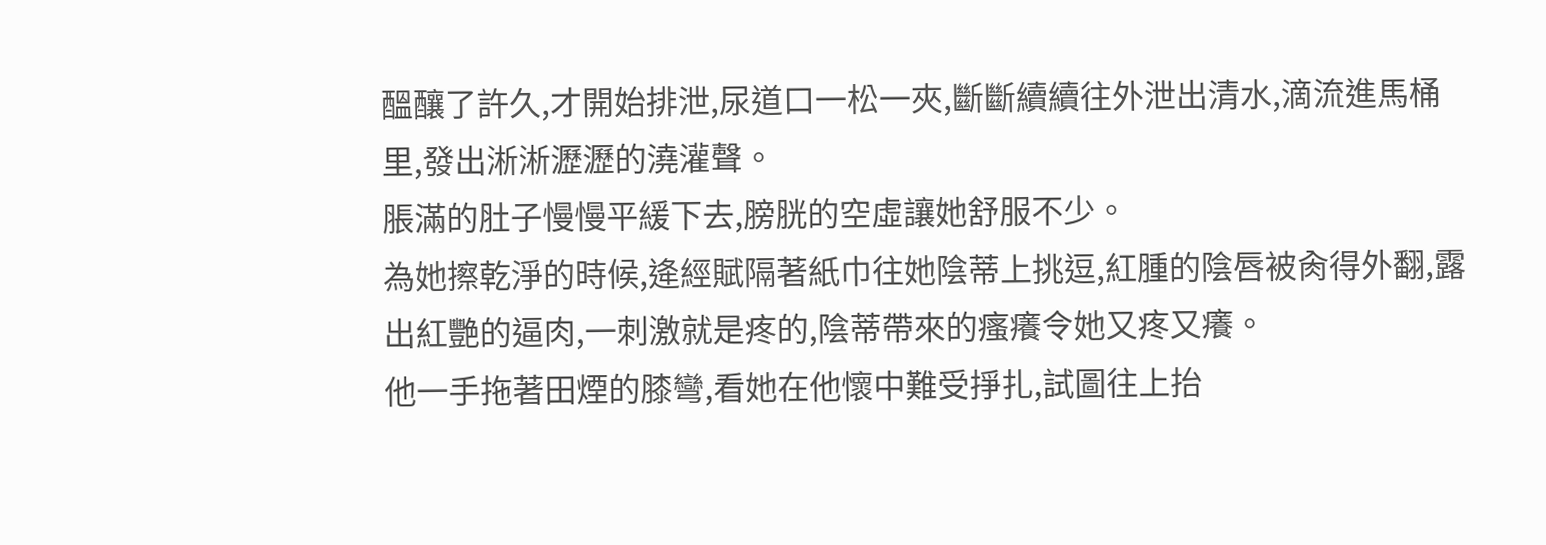醞釀了許久,才開始排泄,尿道口一松一夾,斷斷續續往外泄出清水,滴流進馬桶里,發出淅淅瀝瀝的澆灌聲。
脹滿的肚子慢慢平緩下去,膀胱的空虛讓她舒服不少。
為她擦乾淨的時候,逄經賦隔著紙巾往她陰蒂上挑逗,紅腫的陰唇被肏得外翻,露出紅艷的逼肉,一刺激就是疼的,陰蒂帶來的瘙癢令她又疼又癢。
他一手拖著田煙的膝彎,看她在他懷中難受掙扎,試圖往上抬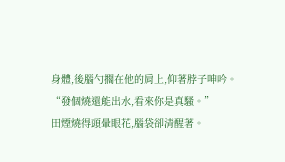身體,後腦勺擱在他的肩上,仰著脖子呻吟。
“發個燒還能出水,看來你是真騷。”
田煙燒得頭暈眼花,腦袋卻清醒著。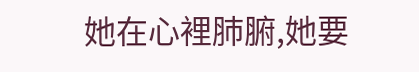她在心裡肺腑,她要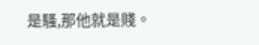是騷,那他就是賤。